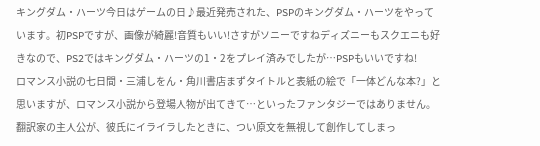キングダム・ハーツ今日はゲームの日♪最近発売された、PSPのキングダム・ハーツをやっています。初PSPですが、画像が綺麗!音質もいい!さすがソニーですねディズニーもスクエニも好きなので、PS2ではキングダム・ハーツの1・2をプレイ済みでしたが…PSPもいいですね!
ロマンス小説の七日間・三浦しをん・角川書店まずタイトルと表紙の絵で「一体どんな本?」と思いますが、ロマンス小説から登場人物が出てきて…といったファンタジーではありません。翻訳家の主人公が、彼氏にイライラしたときに、つい原文を無視して創作してしまっ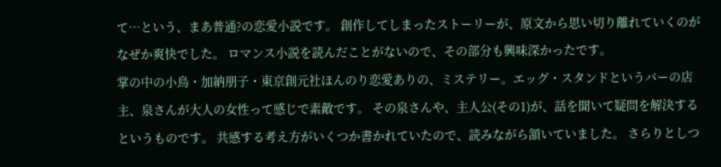て…という、まあ普通?の恋愛小説です。 創作してしまったストーリーが、原文から思い切り離れていくのがなぜか爽快でした。 ロマンス小説を読んだことがないので、その部分も興味深かったです。
掌の中の小鳥・加納朋子・東京創元社ほんのり恋愛ありの、ミステリー。エッグ・スタンドというバーの店主、泉さんが大人の女性って感じで素敵です。 その泉さんや、主人公(その1)が、話を聞いて疑問を解決するというものです。 共感する考え方がいくつか書かれていたので、読みながら頷いていました。 さらりとしつ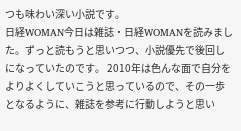つも味わい深い小説です。
日経WOMAN今日は雑誌・日経WOMANを読みました。ずっと読もうと思いつつ、小説優先で後回しになっていたのです。 2010年は色んな面で自分をよりよくしていこうと思っているので、その一歩となるように、雑誌を参考に行動しようと思い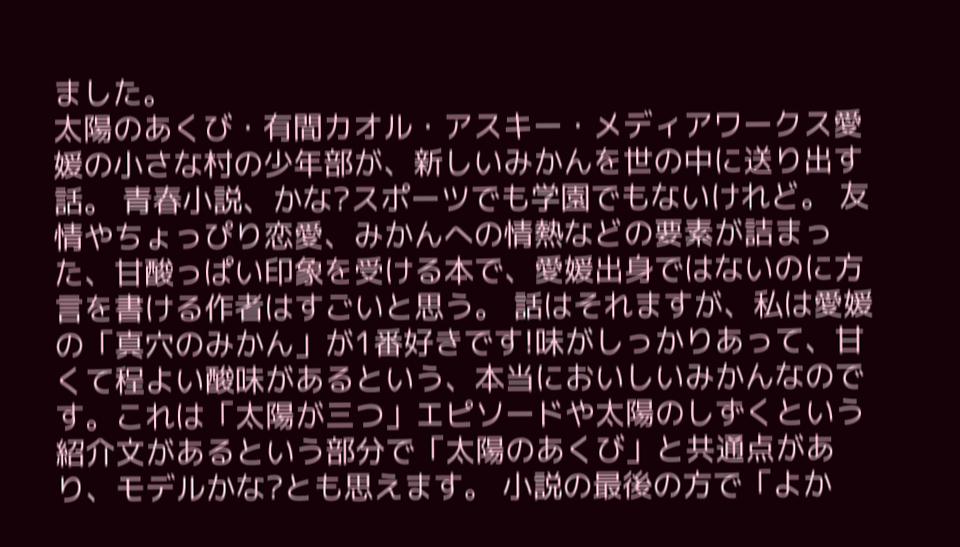ました。
太陽のあくび・有間カオル・アスキー・メディアワークス愛媛の小さな村の少年部が、新しいみかんを世の中に送り出す話。 青春小説、かな?スポーツでも学園でもないけれど。 友情やちょっぴり恋愛、みかんへの情熱などの要素が詰まった、甘酸っぱい印象を受ける本で、愛媛出身ではないのに方言を書ける作者はすごいと思う。 話はそれますが、私は愛媛の「真穴のみかん」が1番好きです!味がしっかりあって、甘くて程よい酸味があるという、本当においしいみかんなのです。これは「太陽が三つ」エピソードや太陽のしずくという紹介文があるという部分で「太陽のあくび」と共通点があり、モデルかな?とも思えます。 小説の最後の方で「よか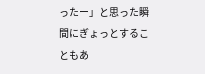ったー」と思った瞬間にぎょっとすることもあ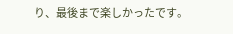り、最後まで楽しかったです。